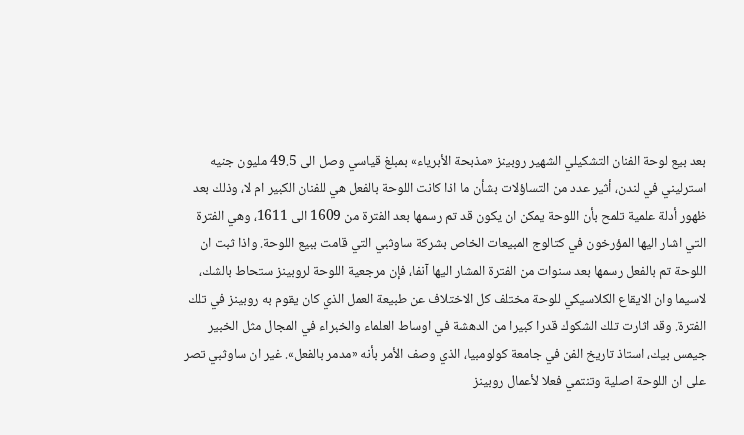بعد بيع لوحة الفنان التشكيلي الشهير روبينز «مذبحة الأبرياء» بمبلغ قياسي وصل الى 49.5 مليون جنيه استرليني في لندن، أثير عدد من التساؤلات بشأن ما اذا كانت اللوحة بالفعل هي للفنان الكبير ام لا، وذلك بعد ظهور أدلة علمية تلمح بأن اللوحة يمكن ان يكون قد تم رسمها بعد الفترة من 1609 الى 1611، وهي الفترة التي اشار اليها المؤرخون في كتالوج المبيعات الخاص بشركة ساوثبي التي قامت ببيع اللوحة. واذا ثبت ان اللوحة تم بالفعل رسمها بعد سنوات من الفترة المشار اليها آنفا، فإن مرجعية اللوحة لروبينز ستحاط بالشك، لاسيما وان الايقاع الكلاسيكي للوحة مختلف كل الاختلاف عن طبيعة العمل الذي كان يقوم به روبينز في تلك الفترة. وقد اثارت تلك الشكوك قدرا كبيرا من الدهشة في اوساط العلماء والخبراء في المجال مثل الخبير جيمس بيك، استاذ تاريخ الفن في جامعة كولومبيا، الذي وصف الأمر بأنه «مدمر بالفعل». غير ان ساوثبي تصر على ان اللوحة اصلية وتنتمي فعلا لأعمال روبينز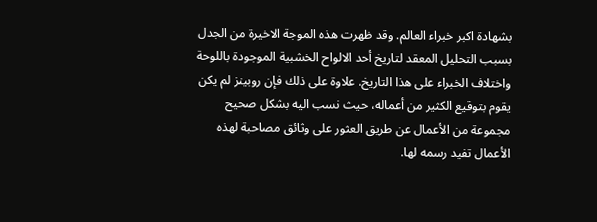بشهادة اكبر خبراء العالم. وقد ظهرت هذه الموجة الاخيرة من الجدل بسبب التحليل المعقد لتاريخ أحد الالواح الخشبية الموجودة باللوحة واختلاف الخبراء على هذا التاريخ. علاوة على ذلك فإن روبينز لم يكن يقوم بتوقيع الكثير من أعماله، حيث نسب اليه بشكل صحيح مجموعة من الأعمال عن طريق العثور على وثائق مصاحبة لهذه الأعمال تفيد رسمه لها.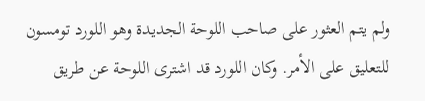ولم يتم العثور على صاحب اللوحة الجديدة وهو اللورد تومسون للتعليق على الأمر. وكان اللورد قد اشترى اللوحة عن طريق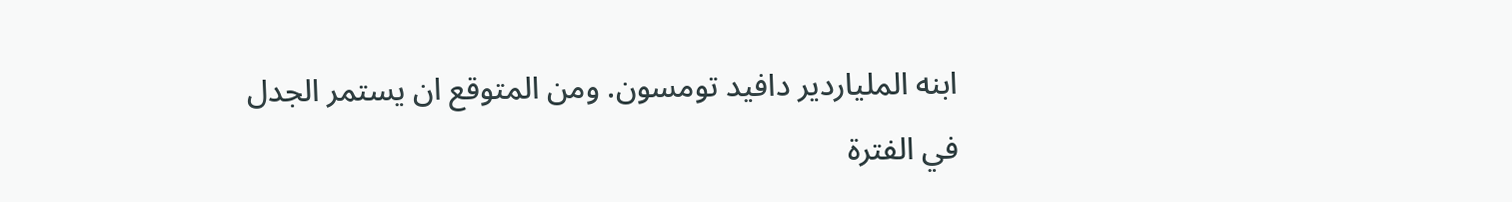ابنه الملياردير دافيد تومسون. ومن المتوقع ان يستمر الجدل في الفترة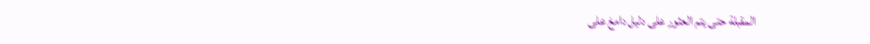المقبلة حتى يتم العثور على دليل دامغ على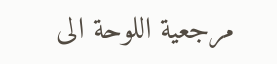مرجعية اللوحة الى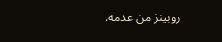روبينز من عدمه.